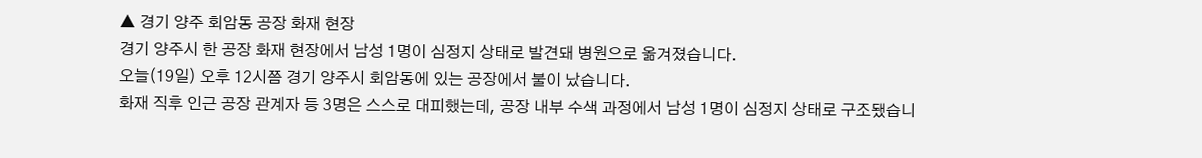▲ 경기 양주 회암동 공장 화재 현장
경기 양주시 한 공장 화재 현장에서 남성 1명이 심정지 상태로 발견돼 병원으로 옮겨졌습니다.
오늘(19일) 오후 12시쯤 경기 양주시 회암동에 있는 공장에서 불이 났습니다.
화재 직후 인근 공장 관계자 등 3명은 스스로 대피했는데, 공장 내부 수색 과정에서 남성 1명이 심정지 상태로 구조됐습니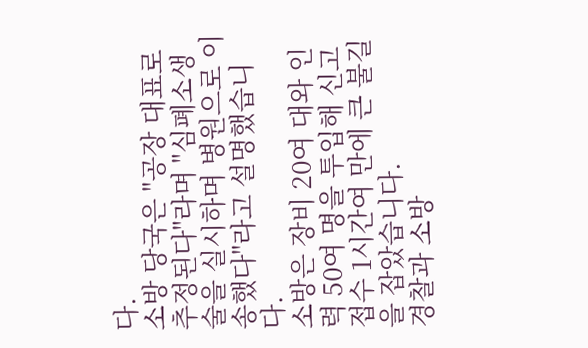다.
소방 당국은 "공장 대표로 추정된다"라며 "심폐소생술을 실시하며 병원으로 이송했다"라고 설명했습니다.
소방은 장비 20여 대와 인력 50여 명을 투입해 신고 접수 1시간여 만에 큰 불길을 잡았습니다.
경찰과 소방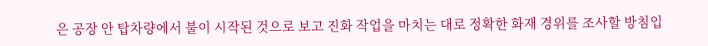은 공장 안 탑차량에서 불이 시작된 것으로 보고 진화 작업을 마치는 대로 정확한 화재 경위를 조사할 방침입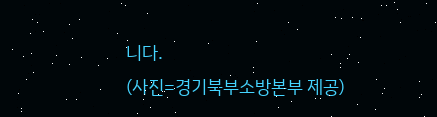니다.
(사진=경기북부소방본부 제공)